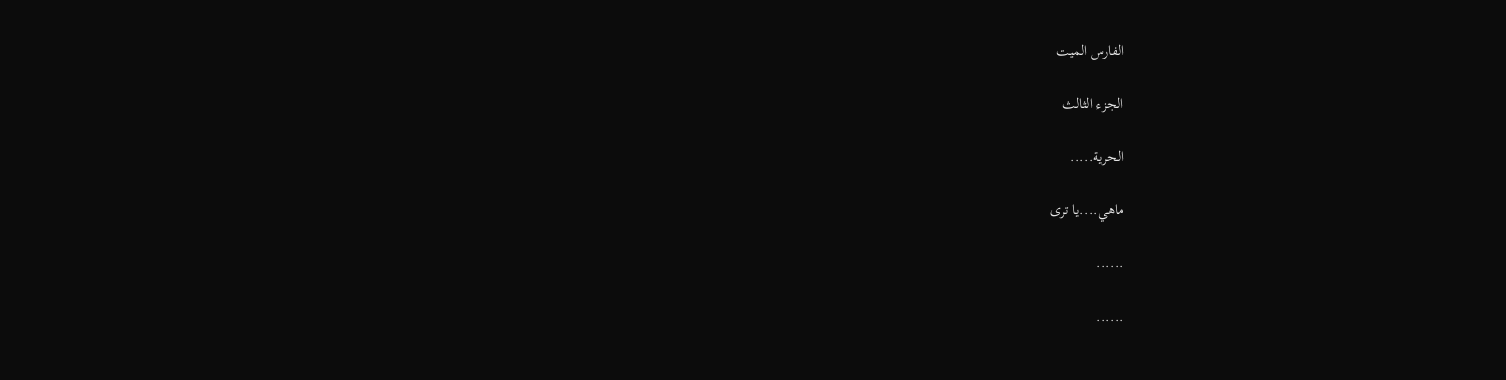الفارس الميت

الجزء الثالث

الحرية.....

ماهي....يا ترى

......

......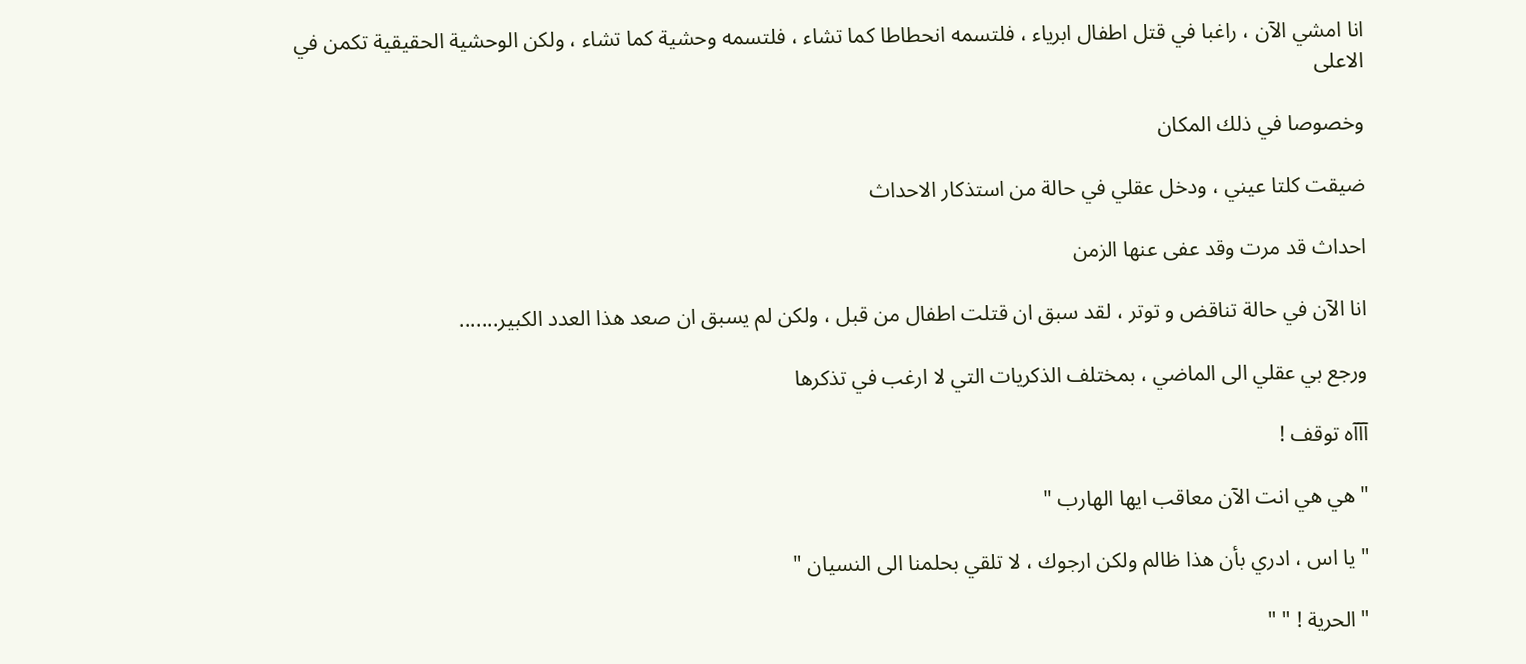انا امشي الآن ، راغبا في قتل اطفال ابرياء ، فلتسمه انحطاطا كما تشاء ، فلتسمه وحشية كما تشاء ، ولكن الوحشية الحقيقية تكمن في الاعلى

وخصوصا في ذلك المكان

ضيقت كلتا عيني ، ودخل عقلي في حالة من استذكار الاحداث

احداث قد مرت وقد عفى عنها الزمن

انا الآن في حالة تناقض و توتر ، لقد سبق ان قتلت اطفال من قبل ، ولكن لم يسبق ان صعد هذا العدد الكبير.......

ورجع بي عقلي الى الماضي ، بمختلف الذكريات التي لا ارغب في تذكرها

آآآه توقف !

" هي هي انت الآن معاقب ايها الهارب "

" يا اس ، ادري بأن هذا ظالم ولكن ارجوك ، لا تلقي بحلمنا الى النسيان "

" الحرية ! " "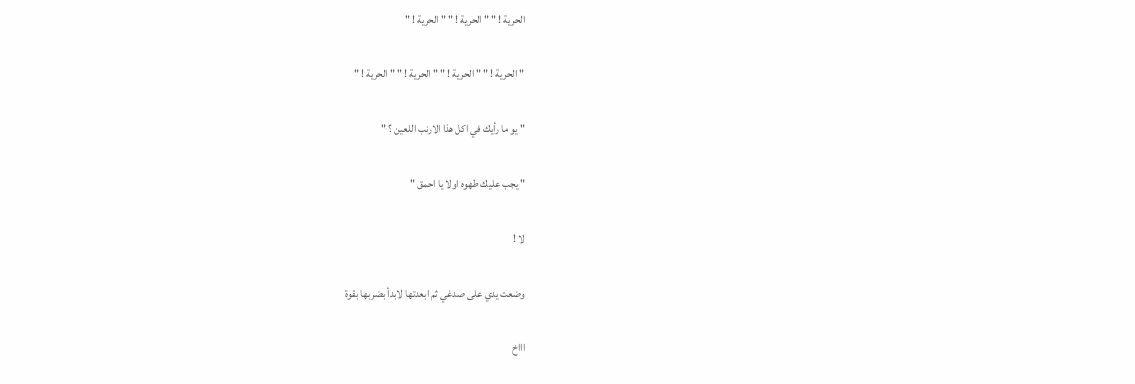الحرية ! " " الحرية ! " " الحرية ! "

" الحرية ! " " الحرية ! " " الحرية ! " " الحرية ! "

" يو ما رأيك في اكل هذا الارنب اللعين ؟ "

" يجب عليك طهوه اولا يا احمق "

لا !

وضعت يدي على صدغي ثم ابعدتها لابدأ بضربها بقوة

اااخ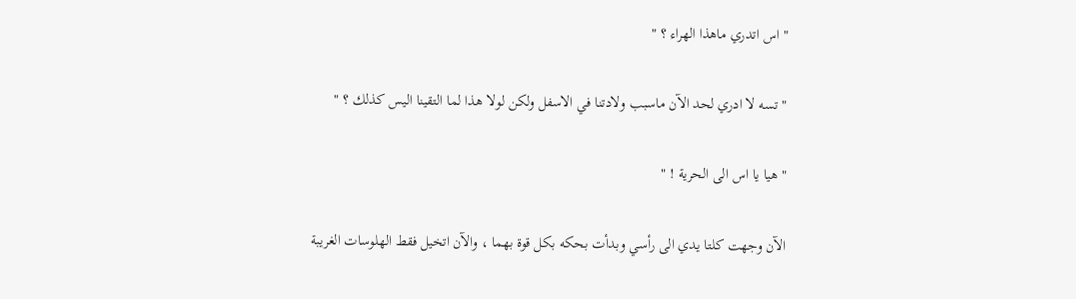" اس اتدري ماهذا الهراء ؟ "

" تسه لا ادري لحد الآن ماسبب ولادتنا في الاسفل ولكن لولا هذا لما التقينا اليس كذلك ؟ "

" هيا يا اس الى الحرية ! "

الآن وجهت كلتا يدي الى رأسي وبدأت بحكه بكل قوة بهما ، والآن اتخيل فقط الهلوسات الغريبة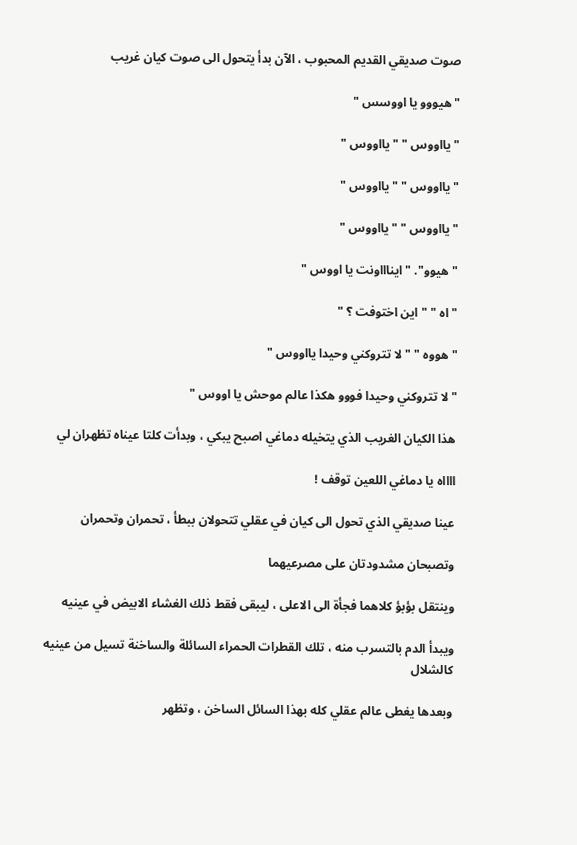صوت صديقي القديم المحبوب ، الآن بدأ يتحول الى صوت كيان غريب

" هيووو يا اووسس "

" يااووس " " يااووس "

" يااووس " " يااووس "

" يااووس " " يااووس "

" هيوو". " ايناااونت يا اووس "

" اه " " اين اختوفت ؟ "

" هووه " " لا تتروكني وحيدا يااووس "

" لا تتروكني وحيدا فووو هكذا عالم موحش يا اووس "

هذا الكيان الغريب الذي يتخيله دماغي اصبح يبكي ، وبدأت كلتا عيناه تظهران لي

ااااه يا دماغي اللعين توقف !

عينا صديقي الذي تحول الى كيان في عقلي تتحولان ببطأ ، تحمران وتحمران

وتصبحان مشدودتان على مصرعيهما

وينتقل بؤبؤ كلاهما فجأة الى الاعلى ، ليبقى فقط ذلك الغشاء الابيض في عينيه

ويبدأ الدم بالتسرب منه ، تلك القطرات الحمراء السائلة والساخنة تسيل من عينيه كالشلال

وبعدها يغطى عالم عقلي كله بهذا السائل الساخن ، وتظهر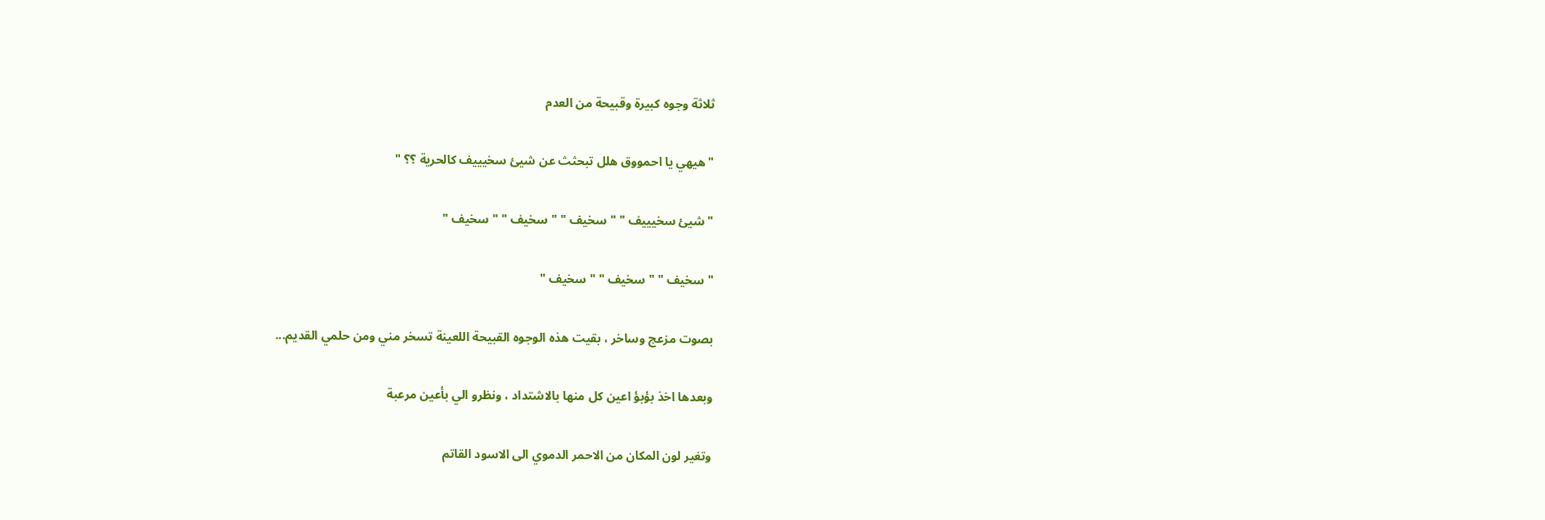ثلاثة وجوه كبيرة وقبيحة من العدم

" هيهي يا احمووق هلل تبحثث عن شيئ سخيييف كالحرية ؟؟ "

" شيئ سخيييف " " سخيف " " سخيف " " سخيف "

" سخيف " " سخيف " " سخيف "

بصوت مزعج وساخر ، بقيت هذه الوجوه القبيحة اللعينة تسخر مني ومن حلمي القديم...

وبعدها اخذ بؤبؤ اعين كل منها بالاشتداد ، ونظرو الي بأعين مرعبة

وتغير لون المكان من الاحمر الدموي الى الاسود القاتم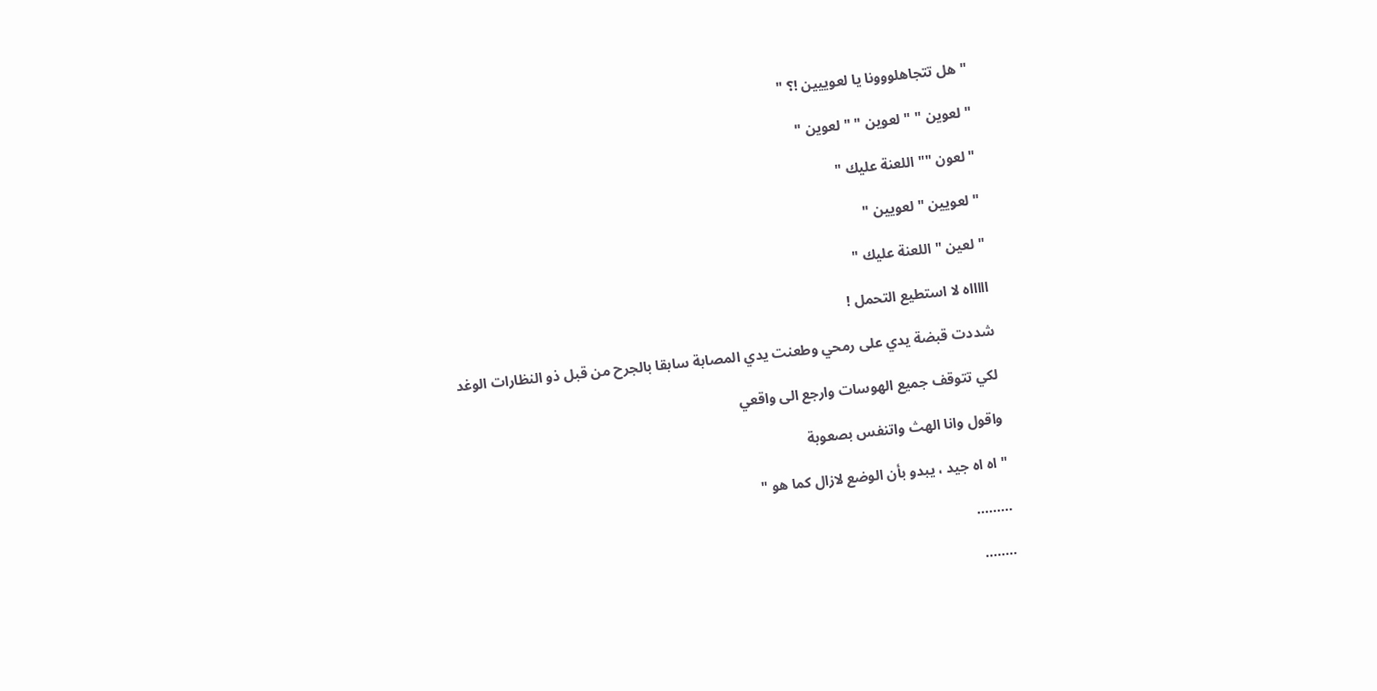" هل تتجاهلووونا يا لعوييين !؟ "

" لعوين " " لعوين " " لعوين "

" لعون "" اللعنة عليك "

" لعويين " لعويين "

" لعين " اللعنة عليك "

اااااه لا استطيع التحمل !

شددت قبضة يدي على رمحي وطعنت يدي المصابة سابقا بالجرح من قبل ذو النظارات الوغد

لكي تتوقف جميع الهوسات وارجع الى واقعي

واقول وانا الهث واتنفس بصعوبة

" اه اه جيد ، يبدو بأن الوضع لازال كما هو "

.........

........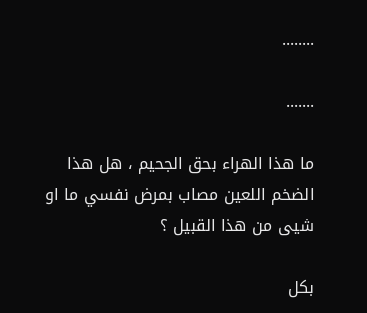........

.......

ما هذا الهراء بحق الجحيم ، هل هذا الضخم اللعين مصاب بمرض نفسي ما او شيى من هذا القبيل ؟

بكل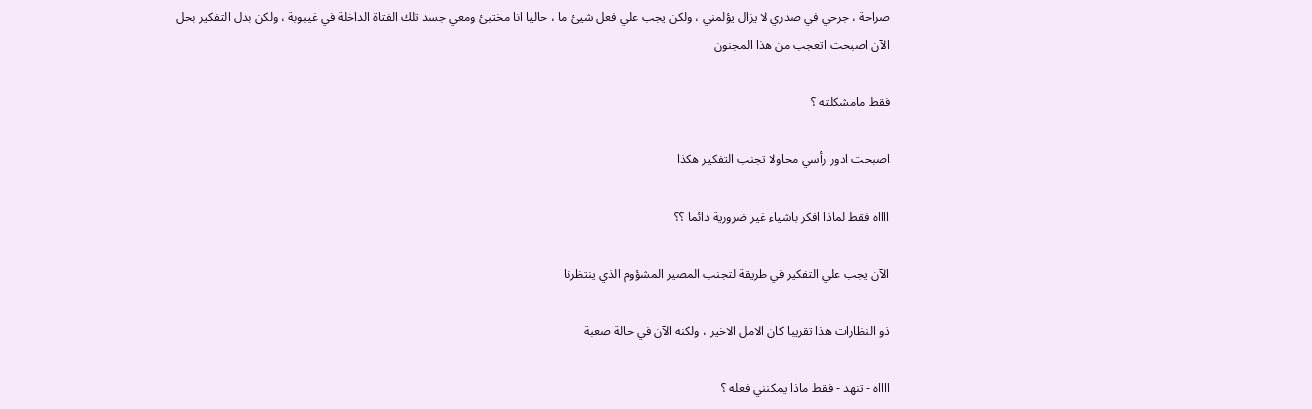صراحة ، جرحي في صدري لا يزال يؤلمني ، ولكن يجب علي فعل شيئ ما ، حاليا انا مختبئ ومعي جسد تلك الفتاة الداخلة في غيبوبة ، ولكن بدل التفكير بحل الآن اصبحت اتعجب من هذا المجنون

فقط مامشكلته ؟

اصبحت ادور رأسي محاولا تجنب التفكير هكذا

ااااه فقط لماذا افكر باشياء غير ضرورية دائما ؟؟

الآن يجب علي التفكير في طريقة لتجنب المصير المشؤوم الذي ينتظرنا

ذو النظارات هذا تقريبا كان الامل الاخير ، ولكنه الآن في حالة صعبة

ااااه - تنهد - فقط ماذا يمكنني فعله ؟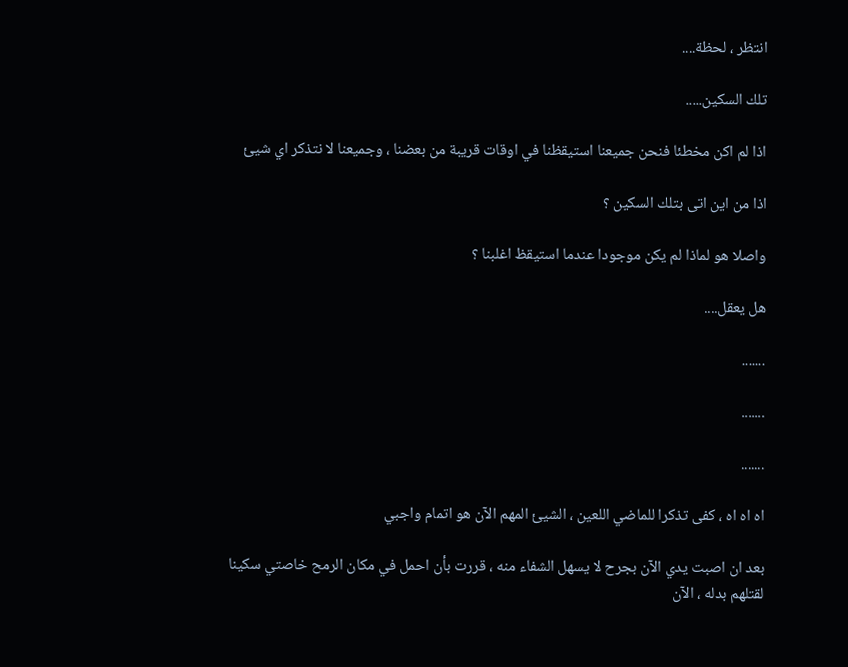انتظر ، لحظة....

تلك السكين.....

اذا لم اكن مخطئا فنحن جميعنا استيقظنا في اوقات قريبة من بعضنا ، وجميعنا لا نتذكر اي شيئ

اذا من اين اتى بتلك السكين ؟

واصلا هو لماذا لم يكن موجودا عندما استيقظ اغلبنا ؟

هل يعقل....

.......

.......

.......

اه اه اه ، كفى تذكرا للماضي اللعين ، الشيئ المهم الآن هو اتمام واجبي

بعد ان اصبت يدي الآن بجرح لا يسهل الشفاء منه ، قررت بأن احمل في مكان الرمح خاصتي سكينا لقتلهم بدله ، الآن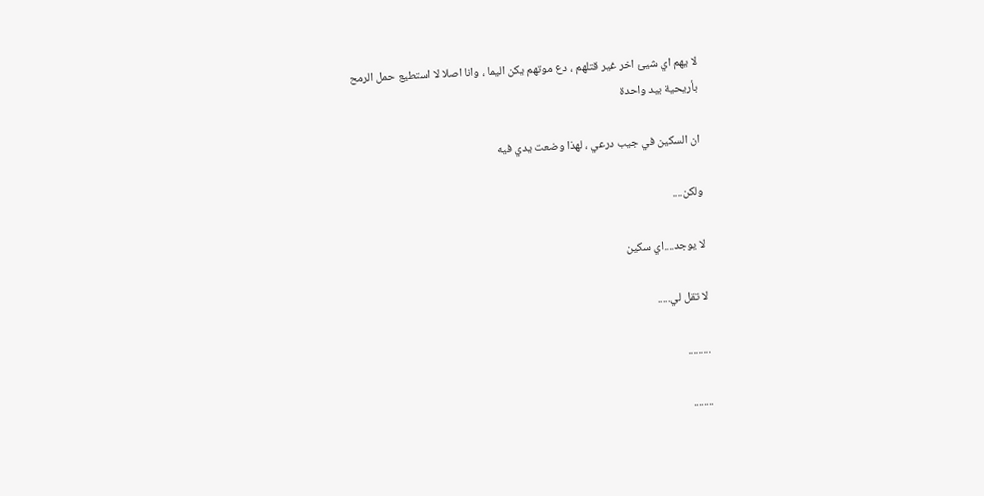لا يهم اي شيئ اخر غير قتلهم ، دع موتهم يكن اليما ، وانا اصلا لا استطيع حمل الرمح بأريحية بيد واحدة

ان السكين في جيب درعي ، لهذا وضعت يدي فيه

ولكن....

لا يوجد....اي سكين

لا تقل لي.....

.........

........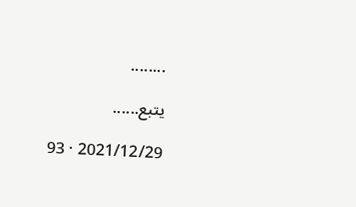........

يتبع......

2021/12/29 · 93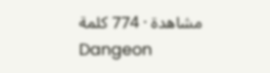مشاهدة · 774 كلمة
Dangeon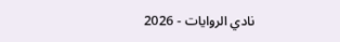نادي الروايات - 2026